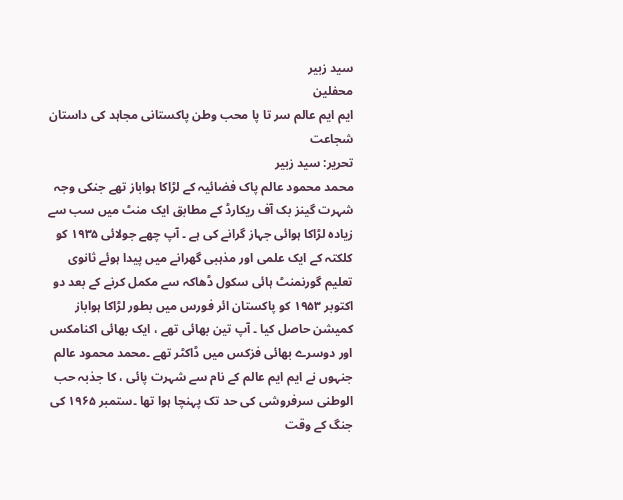سید زبیر
محفلین
ایم ایم عالم سر تا پا محب وطن پاکستانی مجاہد کی داستان شجاعت
تحریر: سید زبیر
محمد محمود عالم پاک فضائیہ کے لڑاکا ہواباز تھے جنکی وجہ شہرت گینز بک آف ریکارڈ کے مطابق ایک منٹ میں سب سے زیادہ لڑاکا ہوائی جہاز گرانے کی ہے ۔ آپ چھے جولائی ۱۹۳۵ کو کلکتہ کے ایک علمی اور مذہبی گھرانے میں پیدا ہوئے ثانوی تعلیم گورنمنٹ ہائی سکول ڈھاکہ سے مکمل کرنے کے بعد دو اکتوبر ۱۹۵۳ کو پاکستان ائر فورس میں بطور لڑاکا ہواباز کمیشن حاصل کیا ۔ آپ تین بھائی تھے ، ایک بھائی اکنامکس اور دوسرے بھائی فزکس میں ڈاکٹر تھے ۔محمد محمود عالم جنہوں نے ایم ایم عالم کے نام سے شہرت پائی ، کا جذبہ حب الوطنی سرفروشی کی حد تک پہنچا ہوا تھا ۔ستمبر ۱۹۶۵ کی جنگ کے وقت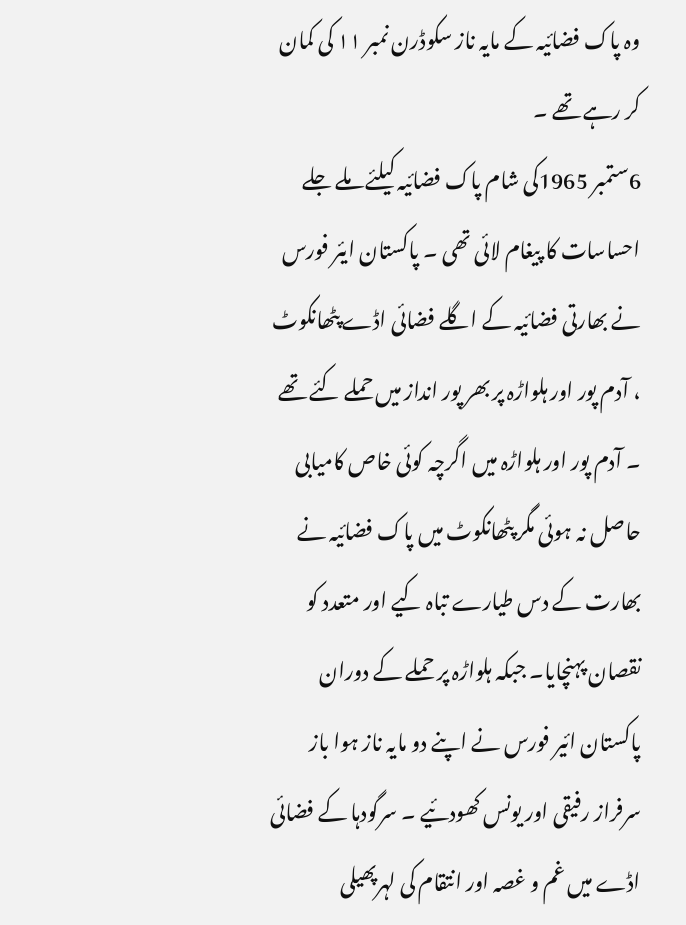وہ پاک فضائیہ کے مایہ ناز سکوڈرن نمبر ۱۱ کی کمان کر رہے تھے ۔
6ستمبر 1965کی شام پاک فضائیہ کیلئے ملے جلے احساسات کا پیغام لائی تھی ۔ پاکستان ایئر فورس نے بھارتی فضائیہ کے اگلے فضائی اڈے پٹھانکوٹ ، آدم پور اور ہلواڑہ پر بھر پور انداز میں حملے کئے تھے ۔ آدم پور اور ہلواڑہ میں اگرچہ کوئی خاص کامیابی حاصل نہ ہوئی مگر پٹھانکوٹ میں پاک فضائیہ نے بھارت کے دس طیارے تباہ کیے اور متعدد کو نقصان پہنچایا۔ جبکہ ہلواڑہ پر حملے کے دوران پاکستان ائیر فورس نے اپنے دو مایہ ناز ہوا باز سرفراز رفیقی اور یونس کھودئیے ۔ سرگودہا کے فضائی اڈے میں غم و غصہ اور انتقام کی لہرپھیلی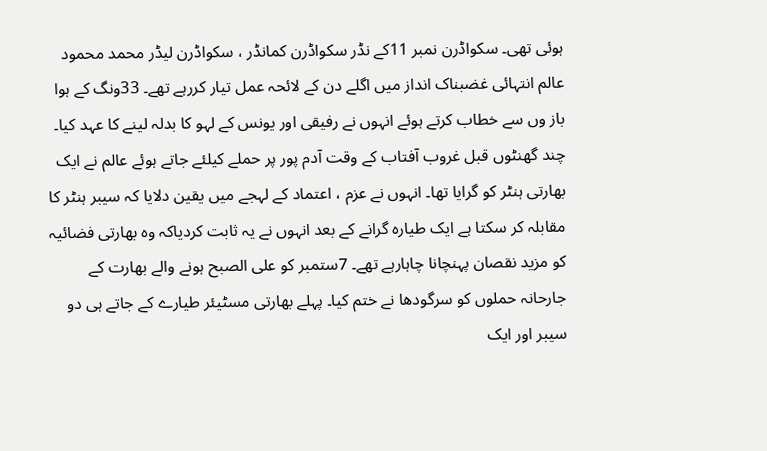ہوئی تھی۔ سکواڈرن نمبر 11کے نڈر سکواڈرن کمانڈر ، سکواڈرن لیڈر محمد محمود عالم انتہائی غضبناک انداز میں اگلے دن کے لائحہ عمل تیار کررہے تھے۔ 33ونگ کے ہوا باز وں سے خطاب کرتے ہوئے انہوں نے رفیقی اور یونس کے لہو کا بدلہ لینے کا عہد کیا۔ چند گھنٹوں قبل غروب آفتاب کے وقت آدم پور پر حملے کیلئے جاتے ہوئے عالم نے ایک بھارتی ہنٹر کو گرایا تھا۔ انہوں نے عزم ، اعتماد کے لہجے میں یقین دلایا کہ سیبر ہنٹر کا مقابلہ کر سکتا ہے ایک طیارہ گرانے کے بعد انہوں نے یہ ثابت کردیاکہ وہ بھارتی فضائیہ کو مزید نقصان پہنچانا چاہارہے تھے۔ 7ستمبر کو علی الصبح ہونے والے بھارت کے جارحانہ حملوں کو سرگودھا نے ختم کیا۔ پہلے بھارتی مسٹیئر طیارے کے جاتے ہی دو سیبر اور ایک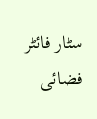سٹار فائٹر فضائی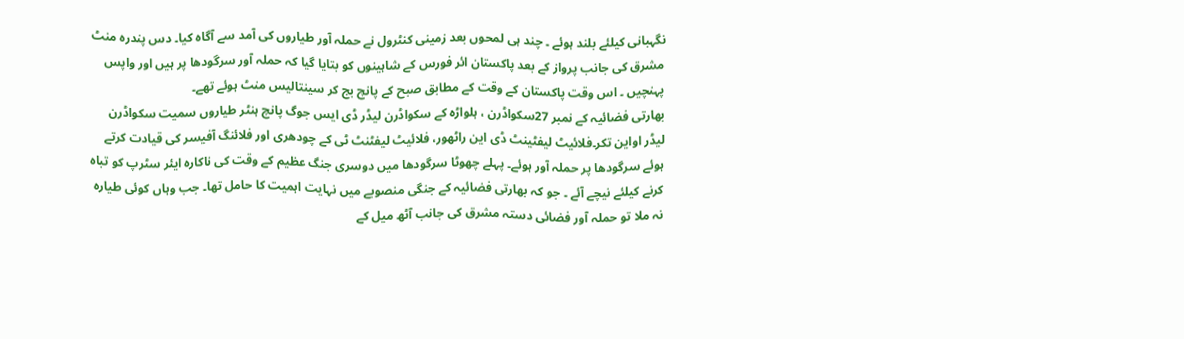نگہبانی کیلئے بلند ہوئے ۔ چند ہی لمحوں بعد زمینی کنٹرول نے حملہ آور طیاروں کی آمد سے آگاہ کیا۔ دس پندرہ منٹ مشرق کی جانب پرواز کے بعد پاکستان ائر فورس کے شاہینوں کو بتایا گیا کہ حملہ آور سرگودھا پر ہیں اور واپس پہنچیں ۔ اس وقت پاکستان کے وقت کے مطابق صبح کے پانچ بج کر سینتالیس منٹ ہوئے تھے۔
بھارتی فضائیہ کے نمبر 27سکواڈرن ، ہلواڑہ کے سکواڈرن لیڈر ڈی ایس جوگ پانچ ہنٹر طیاروں سمیت سکواڈرن لیڈر اواین تکر۔فلائیٹ لیفٹینٹ ڈی این راٹھور، فلائیٹ لیفٹنٹ ٹی کے چودھری اور فلائنگ آفیسر کی قیادت کرتے ہوئے سرگودھا پر حملہ آور ہوئے۔ پہلے چھوٹا سرگودھا میں دوسری جنگ عظیم کے وقت کی ناکارہ ایئر سٹرپ کو تباہ کرنے کیلئے نیچے آئے ۔ جو کہ بھارتی فضائیہ کے جنگی منصوبے میں نہایت اہمیت کا حامل تھا۔ جب وہاں کوئی طیارہ نہ ملا تو حملہ آور فضائی دستہ مشرق کی جانب آٹھ میل کے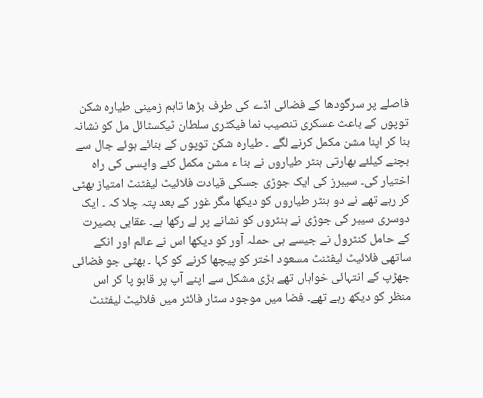فاصلے پر سرگودھا کے فضائی اڈے کی طرف بڑھا تاہم زمینی طیارہ شکن توپوں کے باعث عسکری تنصیب نما فیکٹری سلطان ٹیکسٹائل مل کو نشانہ بنا کر اپنا مشن مکمل کرنے لگے ۔ طیارہ شکن توپوں کے بنائے ہوئے جال سے بچنے کیلئے بھارتی ہنٹر طیاروں نے بنا ء مشن مکمل کئے واپسی کی راہ اختیار کی۔ سیبرز کی ایک جوڑی جسکی قیادت فلائیٹ لیفٹنٹ امتیاز بھٹی کر رہے تھے نے دو ہنٹر طیاروں کو دیکھا مگر غور کے بعد پتہ چلا کہ ۔ ایک دوسری سیبر کی جوڑی نے ہنٹروں کو نشانے پر لے رکھا ہے۔ عقابی بصیرت کے حامل کنٹرول نے جیسے ہی حملہ آور کو دیکھا اس نے عالم اور انکے ساتھی فلائیٹ لیفٹنٹ مسعود اختر کو پیچھا کرنے کو کہا ۔ بھٹی جو فضائی جھڑپ کے انتہائی خواہاں تھے بڑی مشکل سے اپنے آپ پر قابو پا کر اس منظر کو دیکھ رہے تھے۔ فضا میں موجود سٹار فائٹر میں فلائیٹ لیفٹنٹ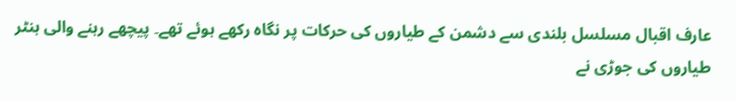عارف اقبال مسلسل بلندی سے دشمن کے طیاروں کی حرکات پر نگاہ رکھے ہوئے تھے۔ پیچھے رہنے والی ہنٹر طیاروں کی جوڑی نے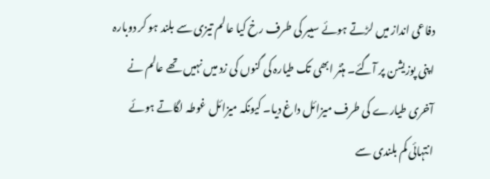دفاعی انداز میں لڑتے ہوئے سیبر کی طرف رخ کیا عالم تیزی سے بلند ہو کر دوبارہ اپنی پوزیشن پر آگئے۔ ہنٹر ابھی تک طیارہ کی گنوں کی زد میں نہیں تھے عالم نے آخری طیارے کی طرف میزائل داغ دیا۔ کیونکہ میزائل غوطہ لگاتے ہوئے انتہائی کم بلندی سے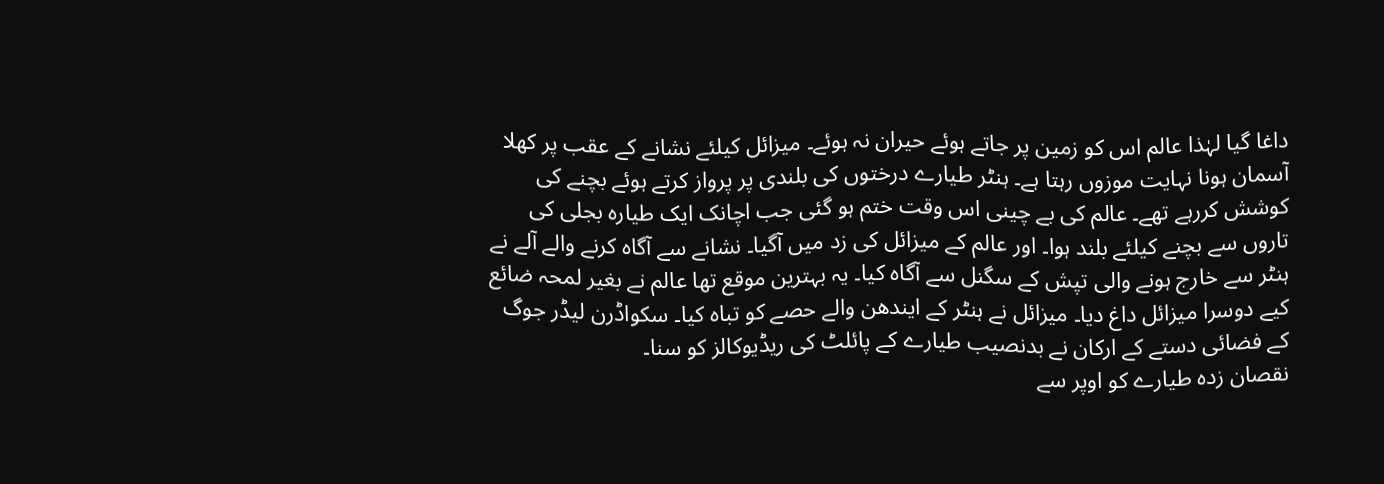داغا گیا لہٰذا عالم اس کو زمین پر جاتے ہوئے حیران نہ ہوئے۔ میزائل کیلئے نشانے کے عقب پر کھلا آسمان ہونا نہایت موزوں رہتا ہے۔ ہنٹر طیارے درختوں کی بلندی پر پرواز کرتے ہوئے بچنے کی کوشش کررہے تھے۔ عالم کی بے چینی اس وقت ختم ہو گئی جب اچانک ایک طیارہ بجلی کی تاروں سے بچنے کیلئے بلند ہوا۔ اور عالم کے میزائل کی زد میں آگیا۔ نشانے سے آگاہ کرنے والے آلے نے ہنٹر سے خارج ہونے والی تپش کے سگنل سے آگاہ کیا۔ یہ بہترین موقع تھا عالم نے بغیر لمحہ ضائع کیے دوسرا میزائل داغ دیا۔ میزائل نے ہنٹر کے ایندھن والے حصے کو تباہ کیا۔ سکواڈرن لیڈر جوگ کے فضائی دستے کے ارکان نے بدنصیب طیارے کے پائلٹ کی ریڈیوکالز کو سنا۔
نقصان زدہ طیارے کو اوپر سے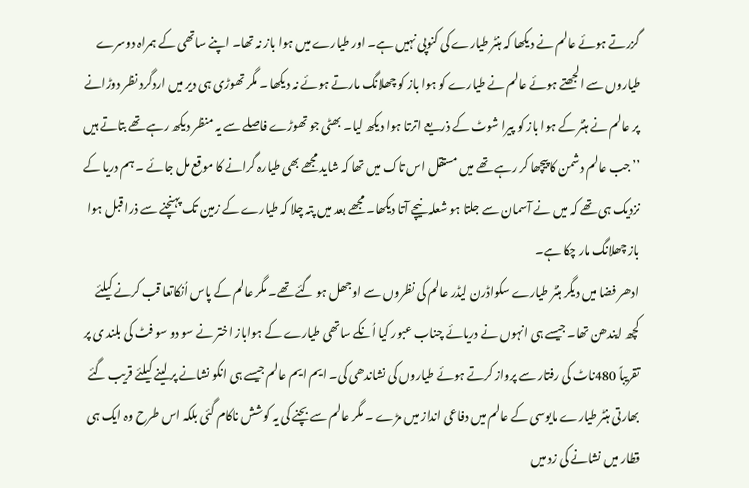گزرتے ہوئے عالم نے دیکھا کہ ہنٹر طیارے کی کنوپی نہیں ہے۔ اور طیارے میں ہوا باز نہ تھا۔ اپنے ساتھی کے ہمراہ دوسرے طیاروں سے الجھتے ہوئے عالم نے طیارے کو ہوا باز کو چھلانگ مارتے ہوئے نہ دیکھا ۔ مگر تھوڑی ہی دیر میں اردگرد نظر دوڑانے پر عالم نے ہنٹر کے ہوا باز کو پیرا شوٹ کے ذریعے اترتا ہوا دیکھ لیا۔ بھٹی جو تھوڑے فاصلے سے یہ منظر دیکھ رہے تھے بتاتے ہیں ’’جب عالم دشمن کا پیچھا کر رہے تھے میں مستقل اس تاک میں تھا کہ شاید مجھے بھی طیارہ گرانے کا موقع مل جائے ۔ ہم دریا کے نزدیک ہی تھے کہ میں نے آسمان سے جلتا ہو شعلہ نیچے آتا دیکھا۔ مجھے بعد میں پتہ چلا کہ طیارے کے زمین تک پہنچنے سے ذرا قبل ہوا باز چھلانگ مار چکا ہے۔
ادھر فضا میں دیگر ہنٹر طیارے سکواڈرن لیڈر عالم کی نظروں سے اوجھل ہو گئے تھے۔ مگر عالم کے پاس اُنکاتعا قب کرنے کیلئے کچھ ایندھن تھا۔ جیسے ہی انہوں نے دریائے چناب عبور کیا اُنکے ساتھی طیارے کے ہواباز اختر نے سو دو سو فٹ کی بلند ی پر تقریباً 480ناٹ کی رفتار سے پرواز کرتے ہوئے طیاروں کی نشاندھی کی۔ ایم ایم عالم جیسے ہی انکو نشانے پر لینے کیلئے قریب گئے بھارتی ہنٹر طیارے مایوسی کے عالم میں دفاعی انداز میں مڑے ۔ مگر عالم سے بچنے کی یہ کوشش ناکام گئی بلکہ اس طرح وہ ایک ہی قطار میں نشانے کی زد میں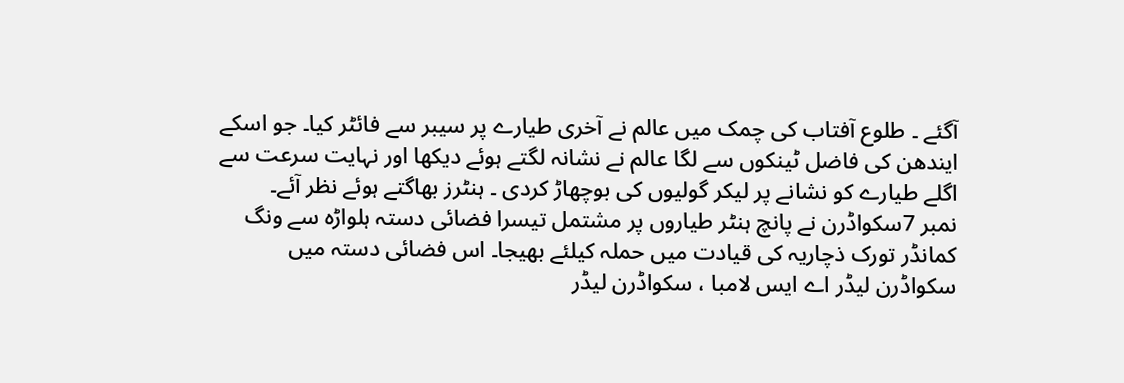آگئے ۔ طلوع آفتاب کی چمک میں عالم نے آخری طیارے پر سیبر سے فائٹر کیا۔ جو اسکے ایندھن کی فاضل ٹینکوں سے لگا عالم نے نشانہ لگتے ہوئے دیکھا اور نہایت سرعت سے اگلے طیارے کو نشانے پر لیکر گولیوں کی بوچھاڑ کردی ۔ ہنٹرز بھاگتے ہوئے نظر آئے۔
نمبر 7سکواڈرن نے پانچ ہنٹر طیاروں پر مشتمل تیسرا فضائی دستہ ہلواڑہ سے ونگ کمانڈر تورک ذچاریہ کی قیادت میں حملہ کیلئے بھیجا۔ اس فضائی دستہ میں سکواڈرن لیڈر اے ایس لامبا ، سکواڈرن لیڈر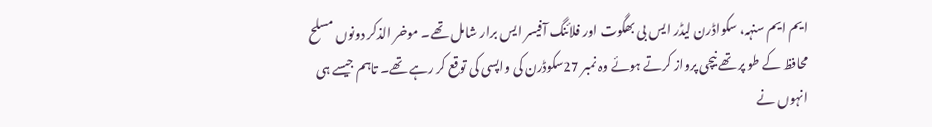ایم ایم سنہہ، سکواڈرن لیڈر ایس بی بھگوت اور فلائنگ آفیسر ایس برار شامل تھے۔ موخر الذکر دونوں مسلح محافظ کے طو پر تھے نیچی پرواز کرتے ہوئے وہ نمبر 27سکوڈرن کی واپسی کی توقع کر رہے تھے۔ تاہم جیسے ہی انہوں نے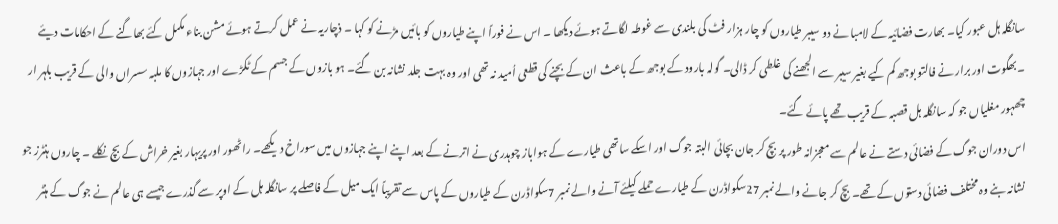سانگلہ ہل عبور کیا۔ بھارت فضائیہ کے لامبا نے دو سیبر طیاروں کو چار ہزار فٹ کی بلندی سے غوطہ لگاتے ہوئے دیکھا ۔ اس نے فوراً اپنے طیاروں کو بائیں مڑنے کو کہا ۔ ذچاریہ نے عمل کرتے ہوئے مشن بناء مکمل کئے بھاگنے کے احکامات دیئے ۔بھگوت اور برار نے فالتو بوجھ کم کیے بغیر سیبر سے الجھنے کی غلطی کر ڈالی۔ گولہ بارود کے بوجھ کے باعث ان کے بچنے کی قطعی اُمید نہ تھی اور وہ بہت جلد نشانہ بن گئے۔ ہو بازوں کے جسم کے ٹکڑے اور جہازوں کا ملبہ سسراں والی کے قریب بلہر ار چھہور مغلیاں جو کہ سانگلہ ہل قصبہ کے قریب تھے پائے گئے۔
اس دوران جوگ کے فضائی دستے نے عالم سے معجزانہ طور پر بچ کر جان بچائی البتہ جوگ اور اسکے ساتھی طیارے کے ہواباز چوہدری نے اترنے کے بعد اپنے اپنے جہازوں میں سوراخ دیکھے۔ راٹھور اور پریہار بغیر خراش کے بچ نکلے ۔ چاروں ہنٹرز جو نشانہ بنے وہ مختلف فضائی دستوں کے تھے۔ بچ کر جانے والے نمبر 27سکواڈرن کے طیارے حملے کیلئے آنے والے نمبر 7سکواڈرن کے طیاروں کے پاس سے تقریباً ایک میل کے فاصلے پر سانگلہ ہل کے اوپر سے گذرے جیسے ہی عالم نے جوگ کے ہنٹر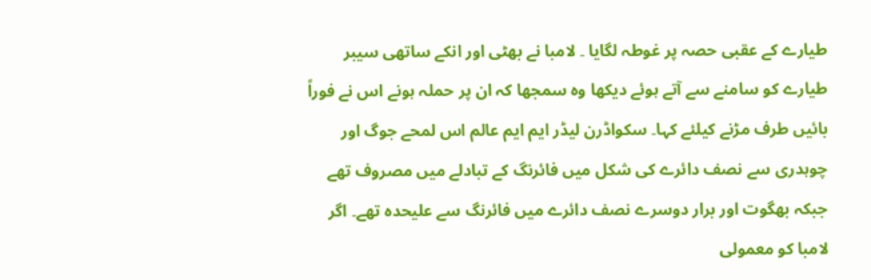طیارے کے عقبی حصہ پر غوطہ لگایا ۔ لامبا نے بھٹی اور انکے ساتھی سیبر طیارے کو سامنے سے آتے ہوئے دیکھا وہ سمجھا کہ ان پر حملہ ہونے اس نے فوراً بائیں طرف مڑنے کیلئے کہا۔ سکواڈرن لیڈر ایم ایم عالم اس لمحے جوگ اور چوہدری سے نصف دائرے کی شکل میں فائرنگ کے تبادلے میں مصروف تھے جبکہ بھگوت اور برار دوسرے نصف دائرے میں فائرنگ سے علیحدہ تھے۔ اگر لامبا کو معمولی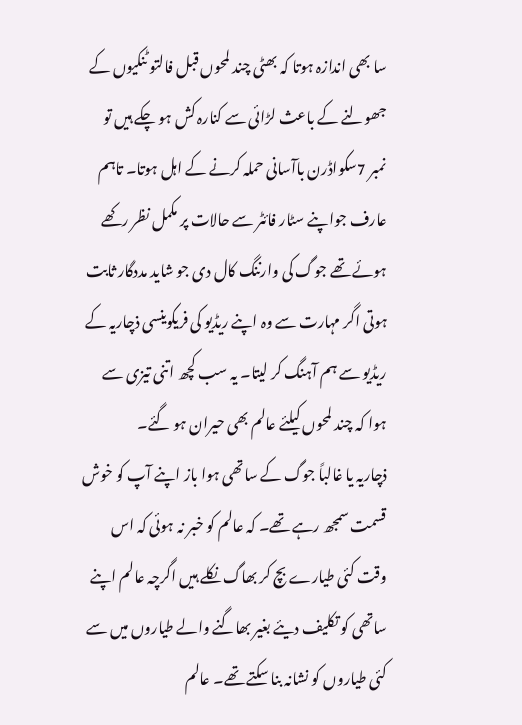سا بھی اندازہ ہوتا کہ بھٹی چند لمحوں قبل فالتو ٹنکیوں کے جھولنے کے باعث لڑائی سے کنارہ کش ہو چکے ہیں تو نمبر 7سکواڈرن باآسانی حملہ کرنے کے اہل ہوتا۔ تاہم عارف جواپنے سٹار فائٹر سے حالات پر مکمل نظر رکھے ہوئے تھے جوگ کی وارننگ کال دی جو شاید مددگار ثابت ہوتی اگر مہارت سے وہ اپنے ریڈیو کی فریکوینسی ذچاریہ کے ریڈیو سے ہم آہنگ کر لیتا۔ یہ سب کچھ اتنی تیزی سے ہوا کہ چند لمحوں کیلئے عالم بھی حیران ہو گئے۔
ذچاریہ یا غالباً جوگ کے ساتھی ہوا باز اپنے آپ کو خوش قسمت سمجھ رہے تھے۔ کہ عالم کو خبر نہ ہوئی کہ اس وقت کئی طیارے بچ کر بھاگ نکلے ہیں اگرچہ عالم اپنے ساتھی کو تکلیف دیئے بغیر بھاگنے والے طیاروں میں سے کئی طیاروں کو نشانہ بنا سکتے تھے۔ عالم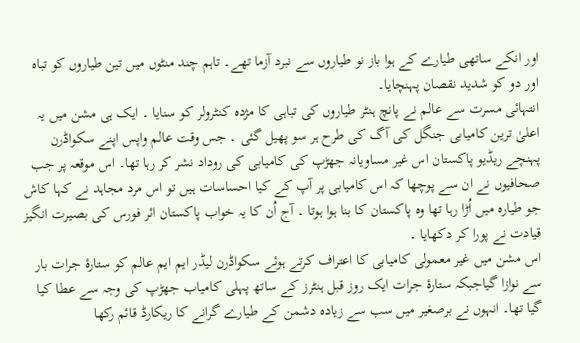اور انکے ساتھی طیارے کے ہوا باز نو طیاروں سے نبرد آزما تھے۔ تاہم چند منٹوں میں تین طیاروں کو تباہ اور دو کو شدید نقصان پہنچایا۔
انتہائی مسرت سے عالم نے پانچ ہنٹر طیاروں کی تباہی کا مژدہ کنٹرولر کو سنایا ۔ ایک ہی مشن میں یہ اعلیٰ ترین کامیابی جنگل کی آگ کی طرح ہر سو پھیل گئی ۔ جس وقت عالم واپس اپنے سکواڈرن پہنچے ریڈیو پاکستان اس غیر مساویانہ جھڑپ کی کامیابی کی روداد نشر کر رہا تھا۔ اس موقعہ پر جب صحافیوں نے ان سے پوچھا کہ اس کامیابی پر آپ کے کیا احساسات ہیں تو اس مرد مجاہد نے کہا کاش جو طیارہ میں اُڑا رہا تھا وہ پاکستان کا بنا ہوا ہوتا ۔ آج اُن کا یہ خواب پاکستان ائر فورس کی بصیرت انگیز قیادت نے پورا کر دکھایا ۔
اس مشن میں غیر معمولی کامیابی کا اعتراف کرتے ہوئے سکواڈرن لیڈر ایم ایم عالم کو ستارۂ جرات بار سے نوازا گیاجبکہ ستارۂ جرات ایک روز قبل ہنٹرز کے ساتھ پہلی کامیاب جھڑپ کی وجہ سے عطا کیا گیا تھا۔ انہوں نے برصغیر میں سب سے زیادہ دشمن کے طیارے گرانے کا ریکارڈ قائم رکھا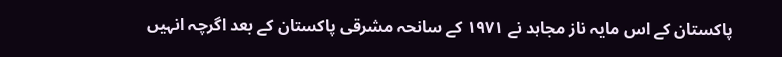پاکستان کے اس مایہ ناز مجاہد نے ۱۹۷۱ کے سانحہ مشرقی پاکستان کے بعد اگرچہ انہیں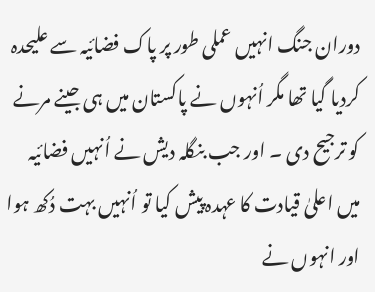دوران جنگ انہیں عملی طور پر پاک فضائیہ سے علیحدہ کردیا گیا تھا مگر اُنہوں نے پاکستان میں ہی جینے مرنے کو ترجیح دی ۔ اور جب بنگلہ دیش نے اُنہیں فضائیہ میں اعلیٰ قیادت کا عہدہ پیش کیا تو اُنہیں بہت دُکھ ہوا اور انہوں نے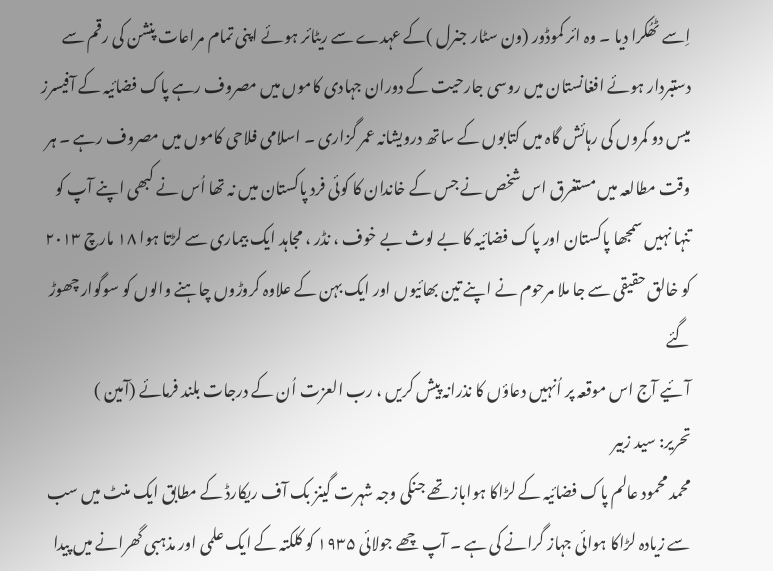اِسے ٹھُکرا دیا ۔ وہ ائر کموڈور (ون سٹار جنرل )کے عہدے سے ریٹائر ہوئے اپنی تمام مراعات پنشن کی رقم سے دستبردار ہوئے افغانستان میں روسی جارحیت کے دوران جہادی کاموں میں مصروف رہے پاک فضائیہ کے آفیسرز میس دو کمروں کی رہائش گاہ میں کتابوں کے ساتھ درویشانہ عمر گزاری ۔ اسلامی فلاحی کاموں میں مصروف رہے ۔ ہر وقت مطالعہ میں مستغرق اس شخص نے جس کے خاندان کا کوئی فرد پاکستان میں نہ تھا اُس نے کبھی اپنے آپ کو تنہا نہیں سمجھا پاکستان اور پاک فضائیہ کا بے لوث بے خوف ، نڈر ، مجاہد ایک بیماری سے لڑتا ہوا ۱۸ مارچ ۲۰۱۳ کو خالق حقیقی سے جا ملا مرحوم نے اپنے تین بھائیوں اور ایک بہن کے علاوہ کروڑوں چاہنے والوں کو سوگوار چھوڑ گئے
آئیے آج اس موقعہ پر اُنہیں دعاؤں کا نذرانہ پیش کریں ، رب العزت اُن کے درجات بلند فرمائے (آمین )
تحریر: سید زبیر
محمد محمود عالم پاک فضائیہ کے لڑاکا ہواباز تھے جنکی وجہ شہرت گینز بک آف ریکارڈ کے مطابق ایک منٹ میں سب سے زیادہ لڑاکا ہوائی جہاز گرانے کی ہے ۔ آپ چھے جولائی ۱۹۳۵ کو کلکتہ کے ایک علمی اور مذہبی گھرانے میں پیدا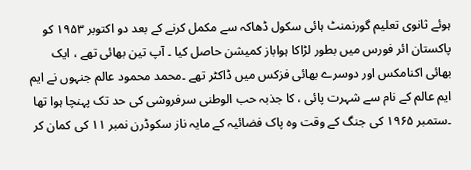ہوئے ثانوی تعلیم گورنمنٹ ہائی سکول ڈھاکہ سے مکمل کرنے کے بعد دو اکتوبر ۱۹۵۳ کو پاکستان ائر فورس میں بطور لڑاکا ہواباز کمیشن حاصل کیا ۔ آپ تین بھائی تھے ، ایک بھائی اکنامکس اور دوسرے بھائی فزکس میں ڈاکٹر تھے ۔محمد محمود عالم جنہوں نے ایم ایم عالم کے نام سے شہرت پائی ، کا جذبہ حب الوطنی سرفروشی کی حد تک پہنچا ہوا تھا ۔ستمبر ۱۹۶۵ کی جنگ کے وقت وہ پاک فضائیہ کے مایہ ناز سکوڈرن نمبر ۱۱ کی کمان کر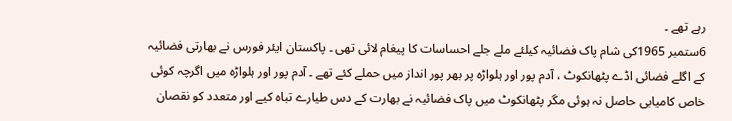رہے تھے ۔
6ستمبر 1965کی شام پاک فضائیہ کیلئے ملے جلے احساسات کا پیغام لائی تھی ۔ پاکستان ایئر فورس نے بھارتی فضائیہ کے اگلے فضائی اڈے پٹھانکوٹ ، آدم پور اور ہلواڑہ پر بھر پور انداز میں حملے کئے تھے ۔ آدم پور اور ہلواڑہ میں اگرچہ کوئی خاص کامیابی حاصل نہ ہوئی مگر پٹھانکوٹ میں پاک فضائیہ نے بھارت کے دس طیارے تباہ کیے اور متعدد کو نقصان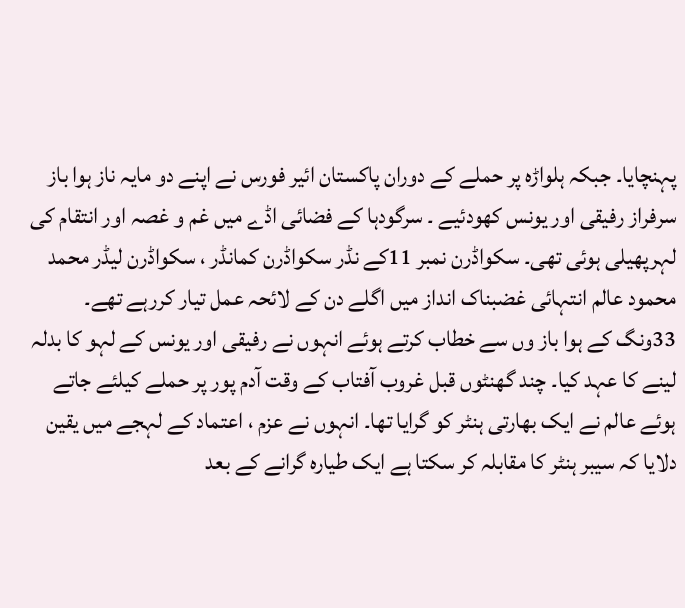پہنچایا۔ جبکہ ہلواڑہ پر حملے کے دوران پاکستان ائیر فورس نے اپنے دو مایہ ناز ہوا باز سرفراز رفیقی اور یونس کھودئیے ۔ سرگودہا کے فضائی اڈے میں غم و غصہ اور انتقام کی لہرپھیلی ہوئی تھی۔ سکواڈرن نمبر 11کے نڈر سکواڈرن کمانڈر ، سکواڈرن لیڈر محمد محمود عالم انتہائی غضبناک انداز میں اگلے دن کے لائحہ عمل تیار کررہے تھے۔ 33ونگ کے ہوا باز وں سے خطاب کرتے ہوئے انہوں نے رفیقی اور یونس کے لہو کا بدلہ لینے کا عہد کیا۔ چند گھنٹوں قبل غروب آفتاب کے وقت آدم پور پر حملے کیلئے جاتے ہوئے عالم نے ایک بھارتی ہنٹر کو گرایا تھا۔ انہوں نے عزم ، اعتماد کے لہجے میں یقین دلایا کہ سیبر ہنٹر کا مقابلہ کر سکتا ہے ایک طیارہ گرانے کے بعد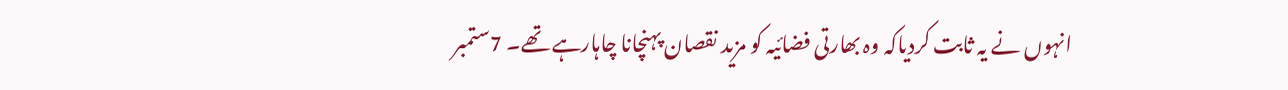انہوں نے یہ ثابت کردیاکہ وہ بھارتی فضائیہ کو مزید نقصان پہنچانا چاہارہے تھے۔ 7ستمبر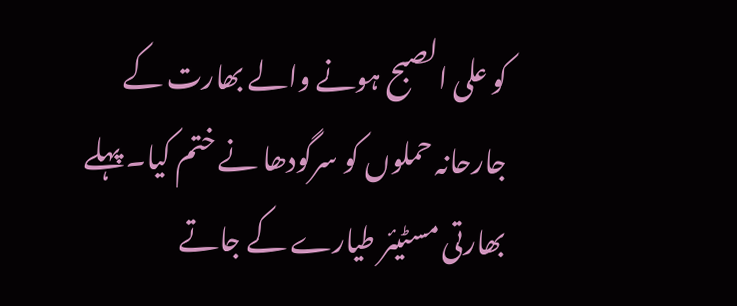کو علی الصبح ہونے والے بھارت کے جارحانہ حملوں کو سرگودھا نے ختم کیا۔ پہلے بھارتی مسٹیئر طیارے کے جاتے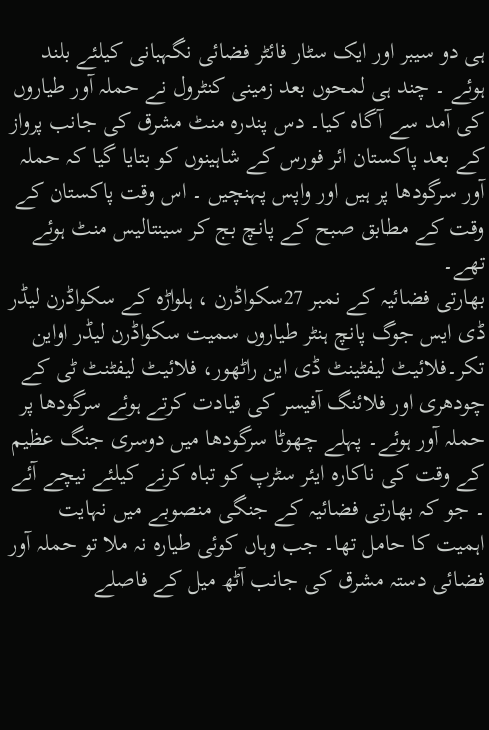ہی دو سیبر اور ایک سٹار فائٹر فضائی نگہبانی کیلئے بلند ہوئے ۔ چند ہی لمحوں بعد زمینی کنٹرول نے حملہ آور طیاروں کی آمد سے آگاہ کیا۔ دس پندرہ منٹ مشرق کی جانب پرواز کے بعد پاکستان ائر فورس کے شاہینوں کو بتایا گیا کہ حملہ آور سرگودھا پر ہیں اور واپس پہنچیں ۔ اس وقت پاکستان کے وقت کے مطابق صبح کے پانچ بج کر سینتالیس منٹ ہوئے تھے۔
بھارتی فضائیہ کے نمبر 27سکواڈرن ، ہلواڑہ کے سکواڈرن لیڈر ڈی ایس جوگ پانچ ہنٹر طیاروں سمیت سکواڈرن لیڈر اواین تکر۔فلائیٹ لیفٹینٹ ڈی این راٹھور، فلائیٹ لیفٹنٹ ٹی کے چودھری اور فلائنگ آفیسر کی قیادت کرتے ہوئے سرگودھا پر حملہ آور ہوئے۔ پہلے چھوٹا سرگودھا میں دوسری جنگ عظیم کے وقت کی ناکارہ ایئر سٹرپ کو تباہ کرنے کیلئے نیچے آئے ۔ جو کہ بھارتی فضائیہ کے جنگی منصوبے میں نہایت اہمیت کا حامل تھا۔ جب وہاں کوئی طیارہ نہ ملا تو حملہ آور فضائی دستہ مشرق کی جانب آٹھ میل کے فاصلے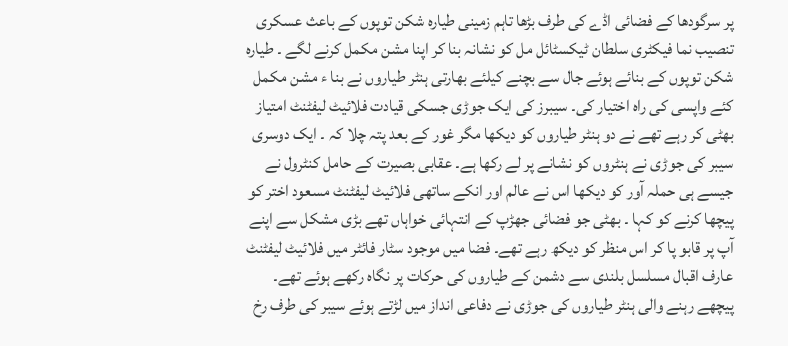پر سرگودھا کے فضائی اڈے کی طرف بڑھا تاہم زمینی طیارہ شکن توپوں کے باعث عسکری تنصیب نما فیکٹری سلطان ٹیکسٹائل مل کو نشانہ بنا کر اپنا مشن مکمل کرنے لگے ۔ طیارہ شکن توپوں کے بنائے ہوئے جال سے بچنے کیلئے بھارتی ہنٹر طیاروں نے بنا ء مشن مکمل کئے واپسی کی راہ اختیار کی۔ سیبرز کی ایک جوڑی جسکی قیادت فلائیٹ لیفٹنٹ امتیاز بھٹی کر رہے تھے نے دو ہنٹر طیاروں کو دیکھا مگر غور کے بعد پتہ چلا کہ ۔ ایک دوسری سیبر کی جوڑی نے ہنٹروں کو نشانے پر لے رکھا ہے۔ عقابی بصیرت کے حامل کنٹرول نے جیسے ہی حملہ آور کو دیکھا اس نے عالم اور انکے ساتھی فلائیٹ لیفٹنٹ مسعود اختر کو پیچھا کرنے کو کہا ۔ بھٹی جو فضائی جھڑپ کے انتہائی خواہاں تھے بڑی مشکل سے اپنے آپ پر قابو پا کر اس منظر کو دیکھ رہے تھے۔ فضا میں موجود سٹار فائٹر میں فلائیٹ لیفٹنٹ عارف اقبال مسلسل بلندی سے دشمن کے طیاروں کی حرکات پر نگاہ رکھے ہوئے تھے۔ پیچھے رہنے والی ہنٹر طیاروں کی جوڑی نے دفاعی انداز میں لڑتے ہوئے سیبر کی طرف رخ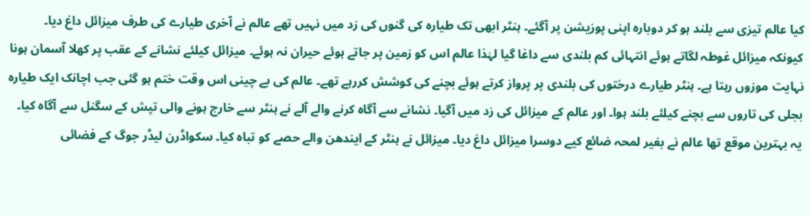کیا عالم تیزی سے بلند ہو کر دوبارہ اپنی پوزیشن پر آگئے۔ ہنٹر ابھی تک طیارہ کی گنوں کی زد میں نہیں تھے عالم نے آخری طیارے کی طرف میزائل داغ دیا۔ کیونکہ میزائل غوطہ لگاتے ہوئے انتہائی کم بلندی سے داغا گیا لہٰذا عالم اس کو زمین پر جاتے ہوئے حیران نہ ہوئے۔ میزائل کیلئے نشانے کے عقب پر کھلا آسمان ہونا نہایت موزوں رہتا ہے۔ ہنٹر طیارے درختوں کی بلندی پر پرواز کرتے ہوئے بچنے کی کوشش کررہے تھے۔ عالم کی بے چینی اس وقت ختم ہو گئی جب اچانک ایک طیارہ بجلی کی تاروں سے بچنے کیلئے بلند ہوا۔ اور عالم کے میزائل کی زد میں آگیا۔ نشانے سے آگاہ کرنے والے آلے نے ہنٹر سے خارج ہونے والی تپش کے سگنل سے آگاہ کیا۔ یہ بہترین موقع تھا عالم نے بغیر لمحہ ضائع کیے دوسرا میزائل داغ دیا۔ میزائل نے ہنٹر کے ایندھن والے حصے کو تباہ کیا۔ سکواڈرن لیڈر جوگ کے فضائی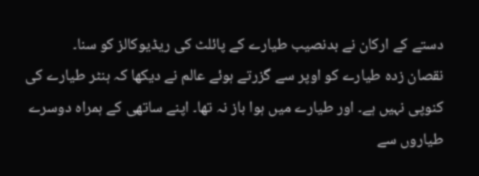دستے کے ارکان نے بدنصیب طیارے کے پائلٹ کی ریڈیوکالز کو سنا۔
نقصان زدہ طیارے کو اوپر سے گزرتے ہوئے عالم نے دیکھا کہ ہنٹر طیارے کی کنوپی نہیں ہے۔ اور طیارے میں ہوا باز نہ تھا۔ اپنے ساتھی کے ہمراہ دوسرے طیاروں سے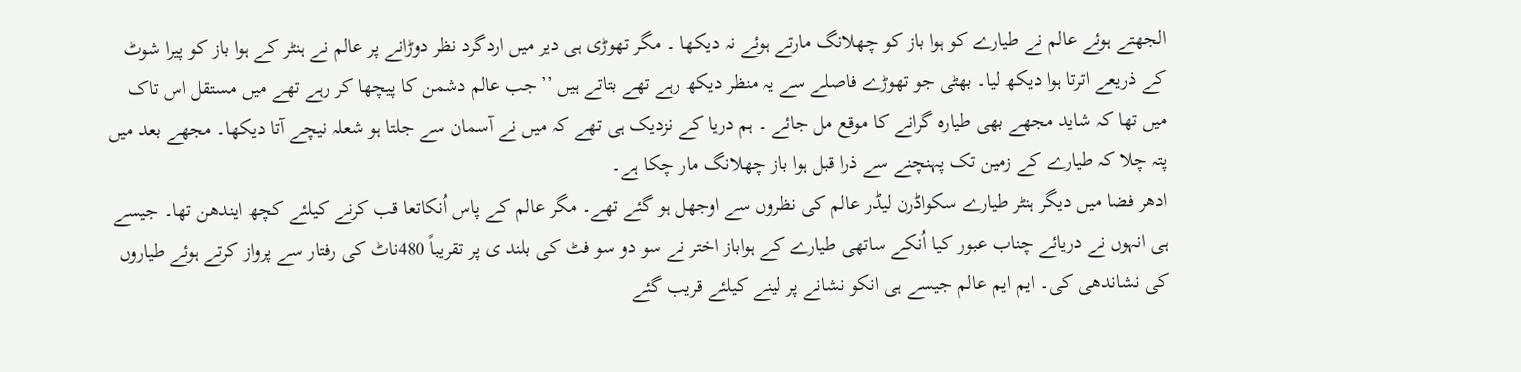الجھتے ہوئے عالم نے طیارے کو ہوا باز کو چھلانگ مارتے ہوئے نہ دیکھا ۔ مگر تھوڑی ہی دیر میں اردگرد نظر دوڑانے پر عالم نے ہنٹر کے ہوا باز کو پیرا شوٹ کے ذریعے اترتا ہوا دیکھ لیا۔ بھٹی جو تھوڑے فاصلے سے یہ منظر دیکھ رہے تھے بتاتے ہیں ’’جب عالم دشمن کا پیچھا کر رہے تھے میں مستقل اس تاک میں تھا کہ شاید مجھے بھی طیارہ گرانے کا موقع مل جائے ۔ ہم دریا کے نزدیک ہی تھے کہ میں نے آسمان سے جلتا ہو شعلہ نیچے آتا دیکھا۔ مجھے بعد میں پتہ چلا کہ طیارے کے زمین تک پہنچنے سے ذرا قبل ہوا باز چھلانگ مار چکا ہے۔
ادھر فضا میں دیگر ہنٹر طیارے سکواڈرن لیڈر عالم کی نظروں سے اوجھل ہو گئے تھے۔ مگر عالم کے پاس اُنکاتعا قب کرنے کیلئے کچھ ایندھن تھا۔ جیسے ہی انہوں نے دریائے چناب عبور کیا اُنکے ساتھی طیارے کے ہواباز اختر نے سو دو سو فٹ کی بلند ی پر تقریباً 480ناٹ کی رفتار سے پرواز کرتے ہوئے طیاروں کی نشاندھی کی۔ ایم ایم عالم جیسے ہی انکو نشانے پر لینے کیلئے قریب گئے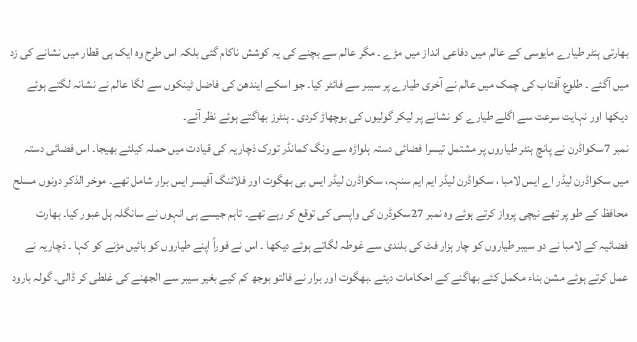بھارتی ہنٹر طیارے مایوسی کے عالم میں دفاعی انداز میں مڑے ۔ مگر عالم سے بچنے کی یہ کوشش ناکام گئی بلکہ اس طرح وہ ایک ہی قطار میں نشانے کی زد میں آگئے ۔ طلوع آفتاب کی چمک میں عالم نے آخری طیارے پر سیبر سے فائٹر کیا۔ جو اسکے ایندھن کی فاضل ٹینکوں سے لگا عالم نے نشانہ لگتے ہوئے دیکھا اور نہایت سرعت سے اگلے طیارے کو نشانے پر لیکر گولیوں کی بوچھاڑ کردی ۔ ہنٹرز بھاگتے ہوئے نظر آئے۔
نمبر 7سکواڈرن نے پانچ ہنٹر طیاروں پر مشتمل تیسرا فضائی دستہ ہلواڑہ سے ونگ کمانڈر تورک ذچاریہ کی قیادت میں حملہ کیلئے بھیجا۔ اس فضائی دستہ میں سکواڈرن لیڈر اے ایس لامبا ، سکواڈرن لیڈر ایم ایم سنہہ، سکواڈرن لیڈر ایس بی بھگوت اور فلائنگ آفیسر ایس برار شامل تھے۔ موخر الذکر دونوں مسلح محافظ کے طو پر تھے نیچی پرواز کرتے ہوئے وہ نمبر 27سکوڈرن کی واپسی کی توقع کر رہے تھے۔ تاہم جیسے ہی انہوں نے سانگلہ ہل عبور کیا۔ بھارت فضائیہ کے لامبا نے دو سیبر طیاروں کو چار ہزار فٹ کی بلندی سے غوطہ لگاتے ہوئے دیکھا ۔ اس نے فوراً اپنے طیاروں کو بائیں مڑنے کو کہا ۔ ذچاریہ نے عمل کرتے ہوئے مشن بناء مکمل کئے بھاگنے کے احکامات دیئے ۔بھگوت اور برار نے فالتو بوجھ کم کیے بغیر سیبر سے الجھنے کی غلطی کر ڈالی۔ گولہ بارود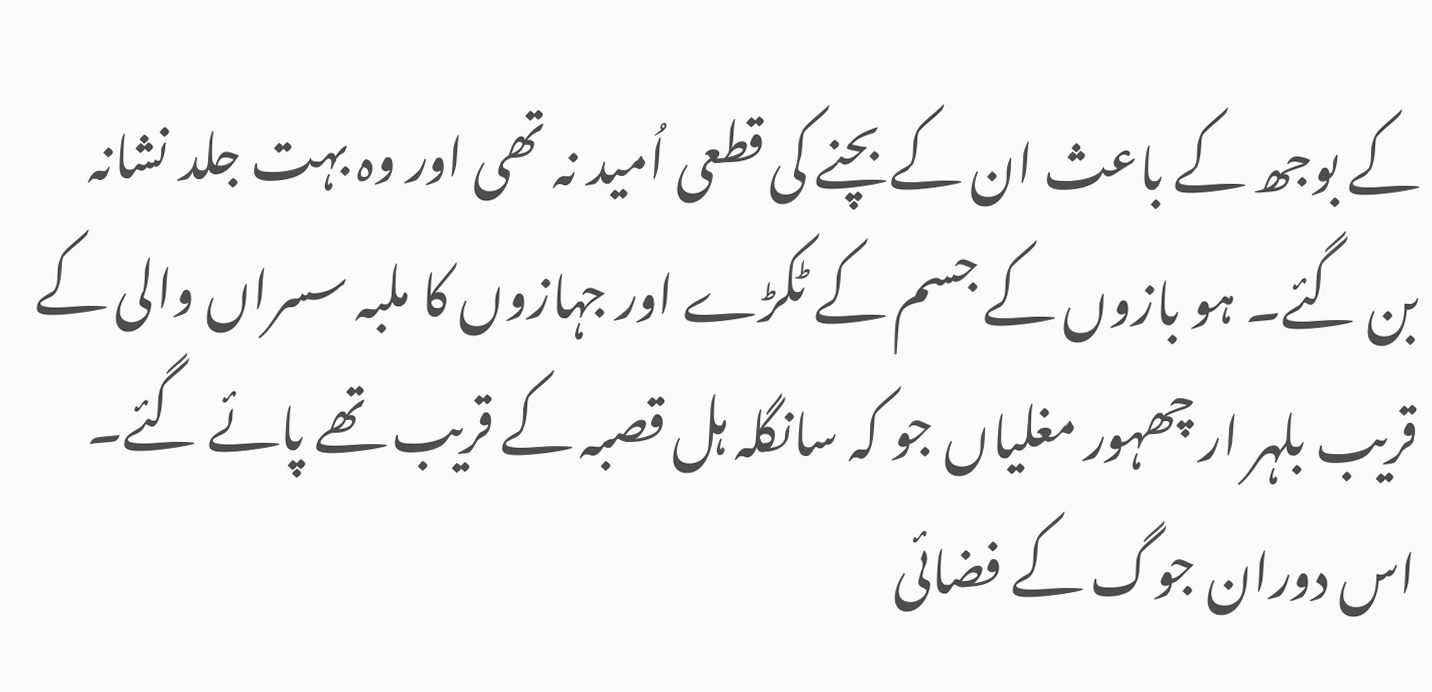کے بوجھ کے باعث ان کے بچنے کی قطعی اُمید نہ تھی اور وہ بہت جلد نشانہ بن گئے۔ ہو بازوں کے جسم کے ٹکڑے اور جہازوں کا ملبہ سسراں والی کے قریب بلہر ار چھہور مغلیاں جو کہ سانگلہ ہل قصبہ کے قریب تھے پائے گئے۔
اس دوران جوگ کے فضائی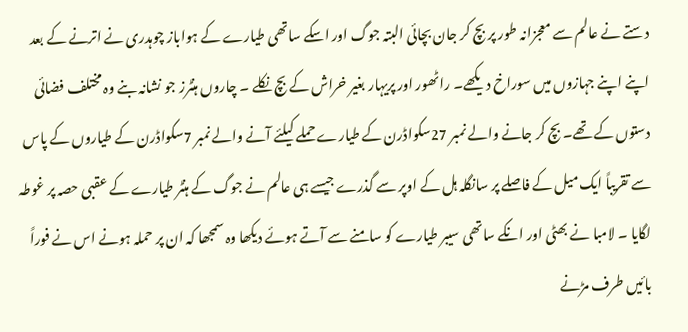دستے نے عالم سے معجزانہ طور پر بچ کر جان بچائی البتہ جوگ اور اسکے ساتھی طیارے کے ہواباز چوہدری نے اترنے کے بعد اپنے اپنے جہازوں میں سوراخ دیکھے۔ راٹھور اور پریہار بغیر خراش کے بچ نکلے ۔ چاروں ہنٹرز جو نشانہ بنے وہ مختلف فضائی دستوں کے تھے۔ بچ کر جانے والے نمبر 27سکواڈرن کے طیارے حملے کیلئے آنے والے نمبر 7سکواڈرن کے طیاروں کے پاس سے تقریباً ایک میل کے فاصلے پر سانگلہ ہل کے اوپر سے گذرے جیسے ہی عالم نے جوگ کے ہنٹر طیارے کے عقبی حصہ پر غوطہ لگایا ۔ لامبا نے بھٹی اور انکے ساتھی سیبر طیارے کو سامنے سے آتے ہوئے دیکھا وہ سمجھا کہ ان پر حملہ ہونے اس نے فوراً بائیں طرف مڑنے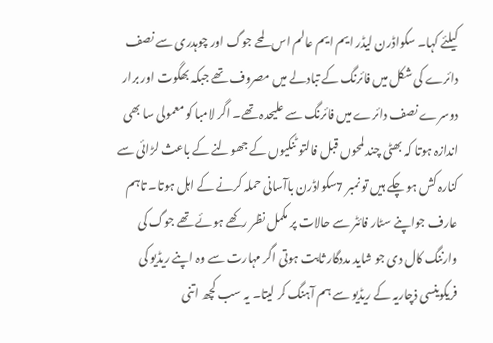کیلئے کہا۔ سکواڈرن لیڈر ایم ایم عالم اس لمحے جوگ اور چوہدری سے نصف دائرے کی شکل میں فائرنگ کے تبادلے میں مصروف تھے جبکہ بھگوت اور برار دوسرے نصف دائرے میں فائرنگ سے علیحدہ تھے۔ اگر لامبا کو معمولی سا بھی اندازہ ہوتا کہ بھٹی چند لمحوں قبل فالتو ٹنکیوں کے جھولنے کے باعث لڑائی سے کنارہ کش ہو چکے ہیں تو نمبر 7سکواڈرن باآسانی حملہ کرنے کے اہل ہوتا۔ تاہم عارف جواپنے سٹار فائٹر سے حالات پر مکمل نظر رکھے ہوئے تھے جوگ کی وارننگ کال دی جو شاید مددگار ثابت ہوتی اگر مہارت سے وہ اپنے ریڈیو کی فریکوینسی ذچاریہ کے ریڈیو سے ہم آہنگ کر لیتا۔ یہ سب کچھ اتنی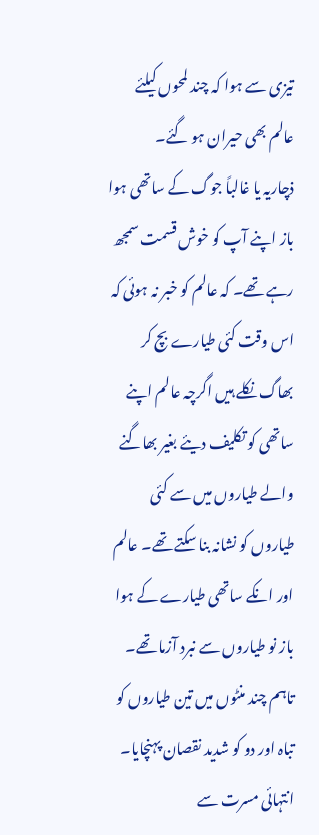تیزی سے ہوا کہ چند لمحوں کیلئے عالم بھی حیران ہو گئے۔
ذچاریہ یا غالباً جوگ کے ساتھی ہوا باز اپنے آپ کو خوش قسمت سمجھ رہے تھے۔ کہ عالم کو خبر نہ ہوئی کہ اس وقت کئی طیارے بچ کر بھاگ نکلے ہیں اگرچہ عالم اپنے ساتھی کو تکلیف دیئے بغیر بھاگنے والے طیاروں میں سے کئی طیاروں کو نشانہ بنا سکتے تھے۔ عالم اور انکے ساتھی طیارے کے ہوا باز نو طیاروں سے نبرد آزما تھے۔ تاہم چند منٹوں میں تین طیاروں کو تباہ اور دو کو شدید نقصان پہنچایا۔
انتہائی مسرت سے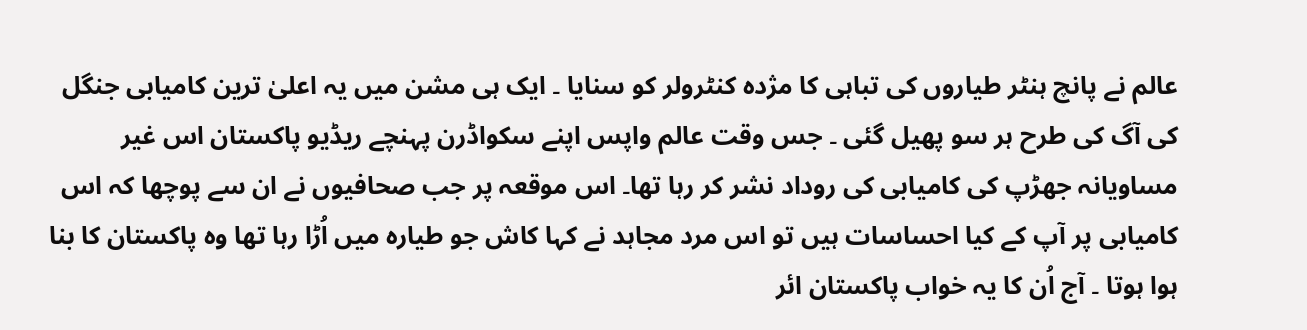عالم نے پانچ ہنٹر طیاروں کی تباہی کا مژدہ کنٹرولر کو سنایا ۔ ایک ہی مشن میں یہ اعلیٰ ترین کامیابی جنگل کی آگ کی طرح ہر سو پھیل گئی ۔ جس وقت عالم واپس اپنے سکواڈرن پہنچے ریڈیو پاکستان اس غیر مساویانہ جھڑپ کی کامیابی کی روداد نشر کر رہا تھا۔ اس موقعہ پر جب صحافیوں نے ان سے پوچھا کہ اس کامیابی پر آپ کے کیا احساسات ہیں تو اس مرد مجاہد نے کہا کاش جو طیارہ میں اُڑا رہا تھا وہ پاکستان کا بنا ہوا ہوتا ۔ آج اُن کا یہ خواب پاکستان ائر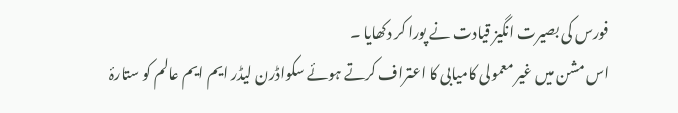فورس کی بصیرت انگیز قیادت نے پورا کر دکھایا ۔
اس مشن میں غیر معمولی کامیابی کا اعتراف کرتے ہوئے سکواڈرن لیڈر ایم ایم عالم کو ستارۂ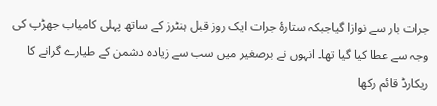جرات بار سے نوازا گیاجبکہ ستارۂ جرات ایک روز قبل ہنٹرز کے ساتھ پہلی کامیاب جھڑپ کی وجہ سے عطا کیا گیا تھا۔ انہوں نے برصغیر میں سب سے زیادہ دشمن کے طیارے گرانے کا ریکارڈ قائم رکھا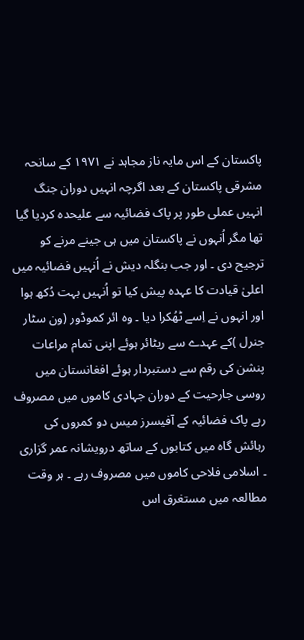پاکستان کے اس مایہ ناز مجاہد نے ۱۹۷۱ کے سانحہ مشرقی پاکستان کے بعد اگرچہ انہیں دوران جنگ انہیں عملی طور پر پاک فضائیہ سے علیحدہ کردیا گیا تھا مگر اُنہوں نے پاکستان میں ہی جینے مرنے کو ترجیح دی ۔ اور جب بنگلہ دیش نے اُنہیں فضائیہ میں اعلیٰ قیادت کا عہدہ پیش کیا تو اُنہیں بہت دُکھ ہوا اور انہوں نے اِسے ٹھُکرا دیا ۔ وہ ائر کموڈور (ون سٹار جنرل )کے عہدے سے ریٹائر ہوئے اپنی تمام مراعات پنشن کی رقم سے دستبردار ہوئے افغانستان میں روسی جارحیت کے دوران جہادی کاموں میں مصروف رہے پاک فضائیہ کے آفیسرز میس دو کمروں کی رہائش گاہ میں کتابوں کے ساتھ درویشانہ عمر گزاری ۔ اسلامی فلاحی کاموں میں مصروف رہے ۔ ہر وقت مطالعہ میں مستغرق اس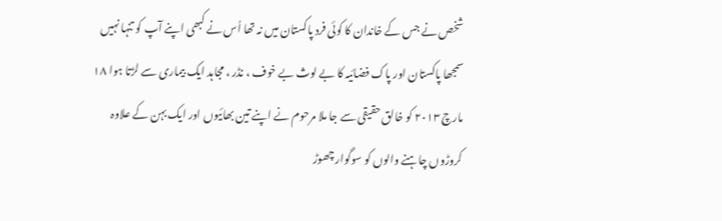شخص نے جس کے خاندان کا کوئی فرد پاکستان میں نہ تھا اُس نے کبھی اپنے آپ کو تنہا نہیں سمجھا پاکستان اور پاک فضائیہ کا بے لوث بے خوف ، نڈر ، مجاہد ایک بیماری سے لڑتا ہوا ۱۸ مارچ ۲۰۱۳ کو خالق حقیقی سے جا ملا مرحوم نے اپنے تین بھائیوں اور ایک بہن کے علاوہ کروڑوں چاہنے والوں کو سوگوار چھوڑ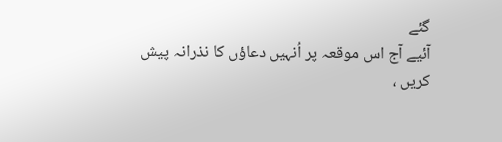گئے
آئیے آج اس موقعہ پر اُنہیں دعاؤں کا نذرانہ پیش کریں ،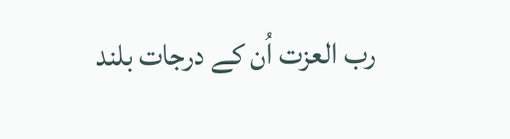رب العزت اُن کے درجات بلند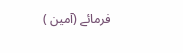فرمائے (آمین )